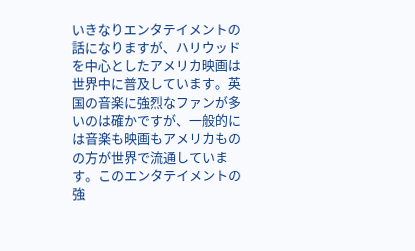いきなりエンタテイメントの話になりますが、ハリウッドを中心としたアメリカ映画は世界中に普及しています。英国の音楽に強烈なファンが多いのは確かですが、一般的には音楽も映画もアメリカものの方が世界で流通しています。このエンタテイメントの強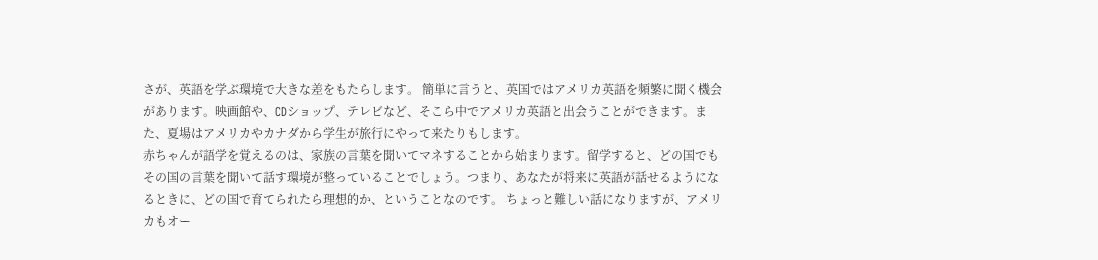さが、英語を学ぶ環境で大きな差をもたらします。 簡単に言うと、英国ではアメリカ英語を頻繁に聞く機会があります。映画館や、CDショップ、テレビなど、そこら中でアメリカ英語と出会うことができます。また、夏場はアメリカやカナダから学生が旅行にやって来たりもします。
赤ちゃんが語学を覚えるのは、家族の言葉を聞いてマネすることから始まります。留学すると、どの国でもその国の言葉を聞いて話す環境が整っていることでしょう。つまり、あなたが将来に英語が話せるようになるときに、どの国で育てられたら理想的か、ということなのです。 ちょっと難しい話になりますが、アメリカもオー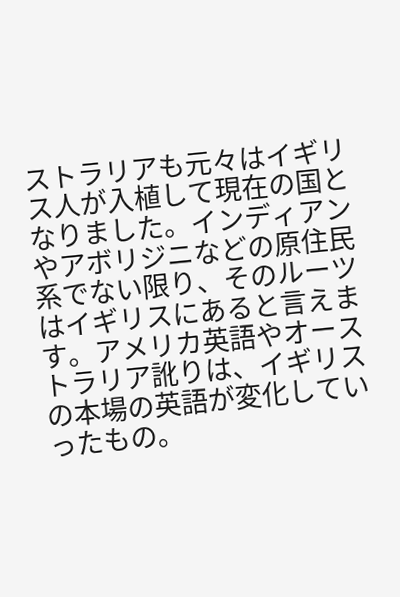ストラリアも元々はイギリス人が入植して現在の国となりました。インディアンやアボリジニなどの原住民系でない限り、そのルーツはイギリスにあると言えます。アメリカ英語やオーストラリア訛りは、イギリスの本場の英語が変化していったもの。